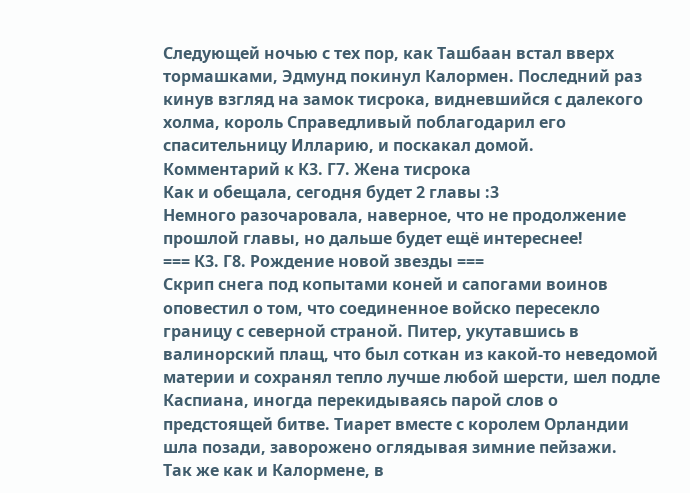Следующей ночью с тех пор, как Ташбаан встал вверх тормашками, Эдмунд покинул Калормен. Последний раз кинув взгляд на замок тисрока, видневшийся с далекого холма, король Справедливый поблагодарил его спасительницу Илларию, и поскакал домой.
Комментарий к К3. Г7. Жена тисрока
Как и обещала, сегодня будет 2 главы :3
Немного разочаровала, наверное, что не продолжение прошлой главы, но дальше будет ещё интереснее!
=== К3. Г8. Рождение новой звезды ===
Скрип снега под копытами коней и сапогами воинов оповестил о том, что соединенное войско пересекло границу с северной страной. Питер, укутавшись в валинорский плащ, что был соткан из какой-то неведомой материи и сохранял тепло лучше любой шерсти, шел подле Каспиана, иногда перекидываясь парой слов о предстоящей битве. Тиарет вместе с королем Орландии шла позади, заворожено оглядывая зимние пейзажи.
Так же как и Калормене, в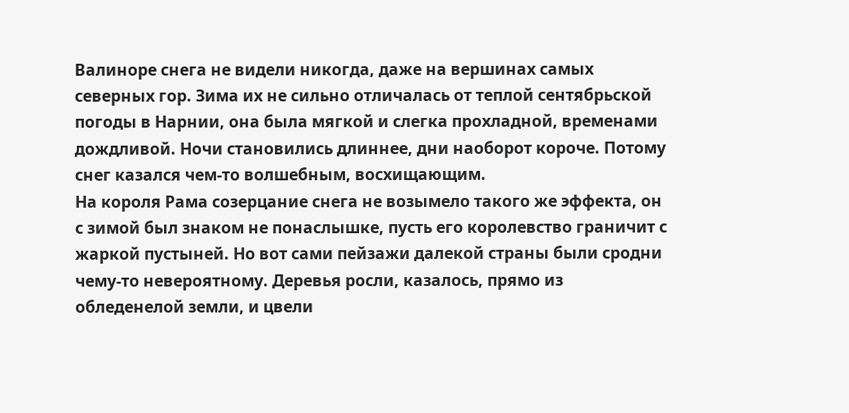Валиноре снега не видели никогда, даже на вершинах самых северных гор. Зима их не сильно отличалась от теплой сентябрьской погоды в Нарнии, она была мягкой и слегка прохладной, временами дождливой. Ночи становились длиннее, дни наоборот короче. Потому снег казался чем-то волшебным, восхищающим.
На короля Рама созерцание снега не возымело такого же эффекта, он с зимой был знаком не понаслышке, пусть его королевство граничит с жаркой пустыней. Но вот сами пейзажи далекой страны были сродни чему-то невероятному. Деревья росли, казалось, прямо из обледенелой земли, и цвели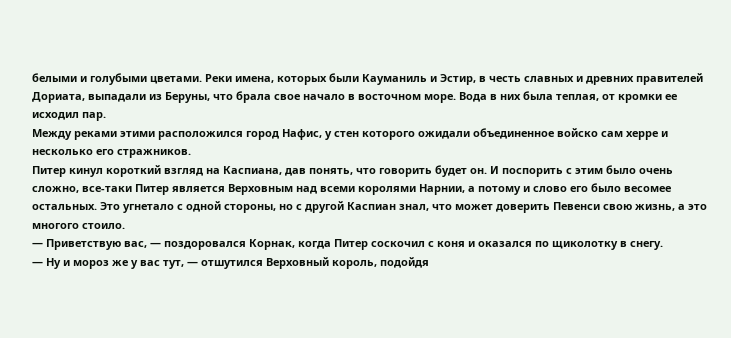белыми и голубыми цветами. Реки имена, которых были Кауманиль и Эстир, в честь славных и древних правителей Дориата, выпадали из Беруны, что брала свое начало в восточном море. Вода в них была теплая, от кромки ее исходил пар.
Между реками этими расположился город Нафис, у стен которого ожидали объединенное войско сам херре и несколько его стражников.
Питер кинул короткий взгляд на Каспиана, дав понять, что говорить будет он. И поспорить с этим было очень сложно, все-таки Питер является Верховным над всеми королями Нарнии, а потому и слово его было весомее остальных. Это угнетало с одной стороны, но с другой Каспиан знал, что может доверить Певенси свою жизнь, а это многого стоило.
— Приветствую вас, — поздоровался Корнак, когда Питер соскочил с коня и оказался по щиколотку в снегу.
— Ну и мороз же у вас тут, — отшутился Верховный король, подойдя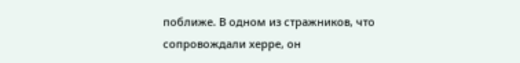поближе. В одном из стражников, что сопровождали херре, он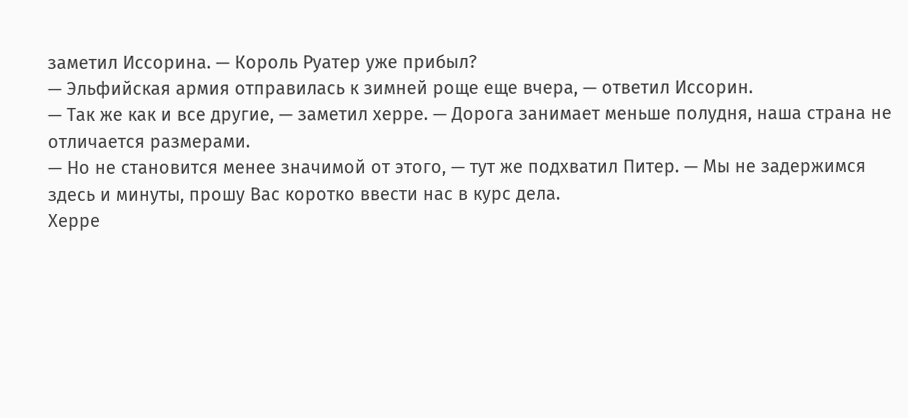заметил Иссорина. — Король Руатер уже прибыл?
— Эльфийская армия отправилась к зимней роще еще вчера, — ответил Иссорин.
— Так же как и все другие, — заметил херре. — Дорога занимает меньше полудня, наша страна не отличается размерами.
— Но не становится менее значимой от этого, — тут же подхватил Питер. — Мы не задержимся здесь и минуты, прошу Вас коротко ввести нас в курс дела.
Херре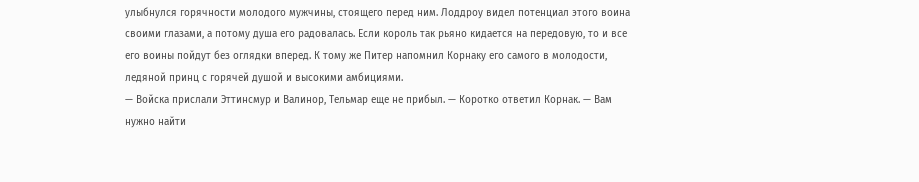улыбнулся горячности молодого мужчины, стоящего перед ним. Лоддроу видел потенциал этого воина своими глазами, а потому душа его радовалась. Если король так рьяно кидается на передовую, то и все его воины пойдут без оглядки вперед. К тому же Питер напомнил Корнаку его самого в молодости, ледяной принц с горячей душой и высокими амбициями.
— Войска прислали Эттинсмур и Валинор, Тельмар еще не прибыл. — Коротко ответил Корнак. — Вам нужно найти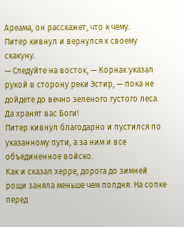Ареама, он расскажет, что к чему.
Питер кивнул и вернулся к своему скакуну.
— Следуйте на восток, — Корнак указал рукой в сторону реки Эстир, — пока не дойдете до вечно зеленого густого леса. Да хранят вас Боги!
Питер кивнул благодарно и пустился по указанному пути, а за ним и все объединенное войско.
Как и сказал херре, дорога до зимней рощи заняла меньше чем полдня. На сопке перед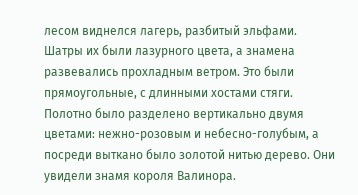лесом виднелся лагерь, разбитый эльфами. Шатры их были лазурного цвета, а знамена развевались прохладным ветром. Это были прямоугольные, с длинными хостами стяги. Полотно было разделено вертикально двумя цветами: нежно-розовым и небесно-голубым, а посреди выткано было золотой нитью дерево. Они увидели знамя короля Валинора.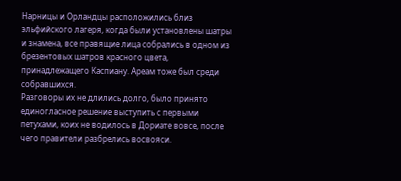Нарницы и Орландцы расположились близ эльфийского лагеря, когда были установлены шатры и знамена, все правящие лица собрались в одном из брезентовых шатров красного цвета, принадлежащего Каспиану. Ареам тоже был среди собравшихся.
Разговоры их не длились долго, было принято единогласное решение выступить с первыми петухами, коих не водилось в Дориате вовсе, после чего правители разбрелись восвояси.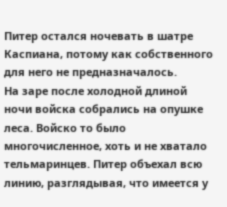Питер остался ночевать в шатре Каспиана, потому как собственного для него не предназначалось.
На заре после холодной длиной ночи войска собрались на опушке леса. Войско то было многочисленное, хоть и не хватало тельмаринцев. Питер объехал всю линию, разглядывая, что имеется у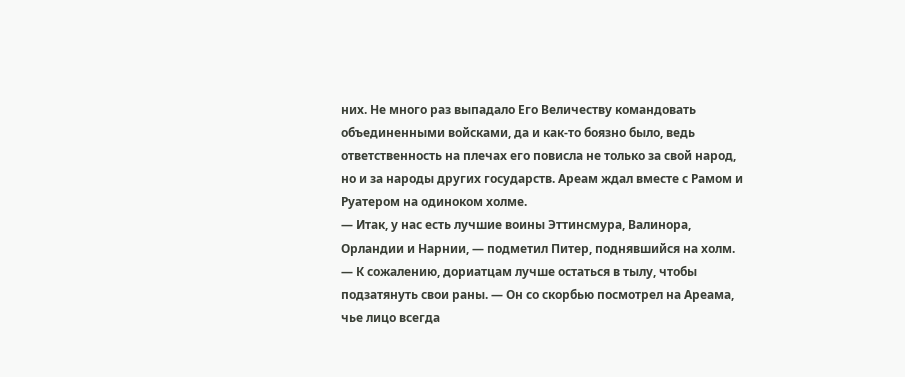них. Не много раз выпадало Его Величеству командовать объединенными войсками, да и как-то боязно было, ведь ответственность на плечах его повисла не только за свой народ, но и за народы других государств. Ареам ждал вместе с Рамом и Руатером на одиноком холме.
— Итак, у нас есть лучшие воины Эттинсмура, Валинора, Орландии и Нарнии, — подметил Питер, поднявшийся на холм. — К сожалению, дориатцам лучше остаться в тылу, чтобы подзатянуть свои раны. — Он со скорбью посмотрел на Ареама, чье лицо всегда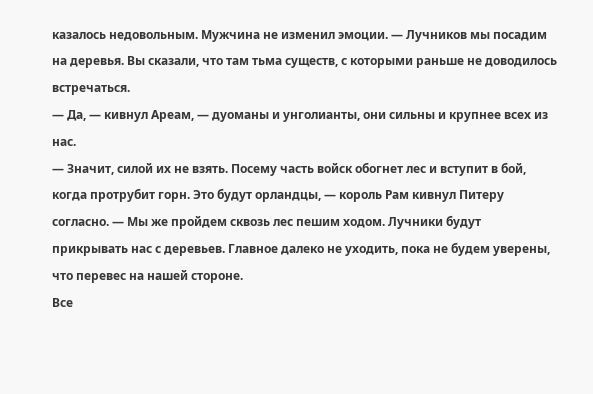казалось недовольным. Мужчина не изменил эмоции. — Лучников мы посадим на деревья. Вы сказали, что там тьма существ, с которыми раньше не доводилось встречаться.
— Да, — кивнул Ареам, — дуоманы и унголианты, они сильны и крупнее всех из нас.
— Значит, силой их не взять. Посему часть войск обогнет лес и вступит в бой, когда протрубит горн. Это будут орландцы, — король Рам кивнул Питеру согласно. — Мы же пройдем сквозь лес пешим ходом. Лучники будут прикрывать нас с деревьев. Главное далеко не уходить, пока не будем уверены, что перевес на нашей стороне.
Все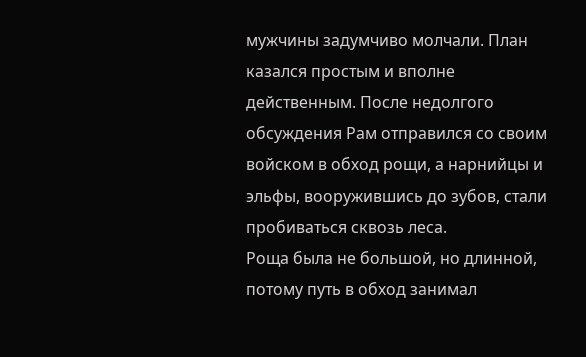мужчины задумчиво молчали. План казался простым и вполне действенным. После недолгого обсуждения Рам отправился со своим войском в обход рощи, а нарнийцы и эльфы, вооружившись до зубов, стали пробиваться сквозь леса.
Роща была не большой, но длинной, потому путь в обход занимал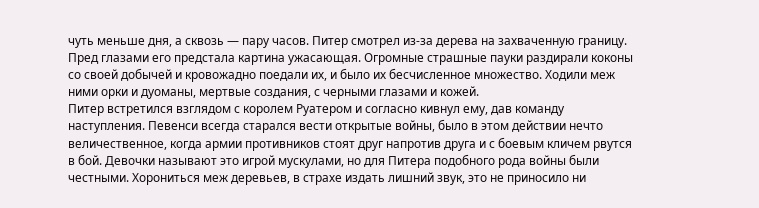чуть меньше дня, а сквозь — пару часов. Питер смотрел из-за дерева на захваченную границу. Пред глазами его предстала картина ужасающая. Огромные страшные пауки раздирали коконы со своей добычей и кровожадно поедали их, и было их бесчисленное множество. Ходили меж ними орки и дуоманы, мертвые создания, с черными глазами и кожей.
Питер встретился взглядом с королем Руатером и согласно кивнул ему, дав команду наступления. Певенси всегда старался вести открытые войны, было в этом действии нечто величественное, когда армии противников стоят друг напротив друга и с боевым кличем рвутся в бой. Девочки называют это игрой мускулами, но для Питера подобного рода войны были честными. Хорониться меж деревьев, в страхе издать лишний звук, это не приносило ни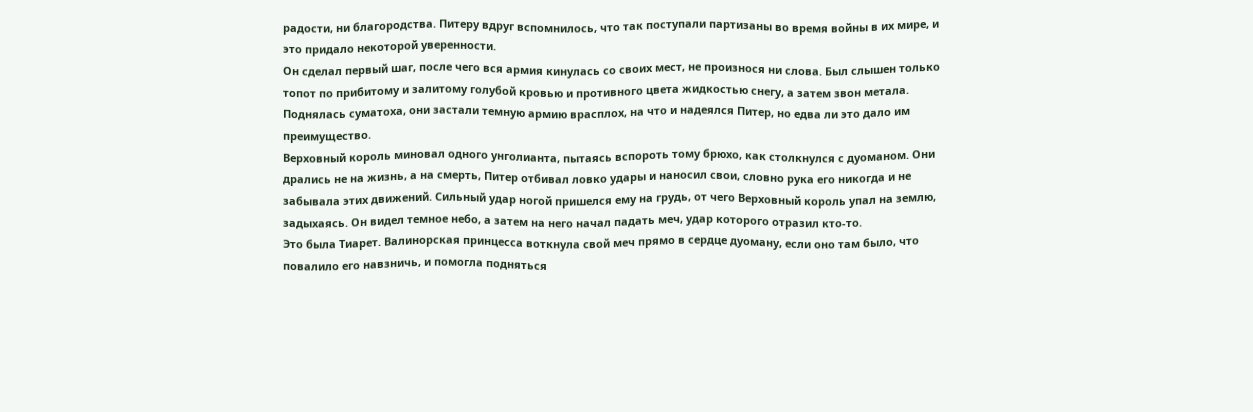радости, ни благородства. Питеру вдруг вспомнилось, что так поступали партизаны во время войны в их мире, и это придало некоторой уверенности.
Он сделал первый шаг, после чего вся армия кинулась со своих мест, не произнося ни слова. Был слышен только топот по прибитому и залитому голубой кровью и противного цвета жидкостью снегу, а затем звон метала. Поднялась суматоха, они застали темную армию врасплох, на что и надеялся Питер, но едва ли это дало им преимущество.
Верховный король миновал одного унголианта, пытаясь вспороть тому брюхо, как столкнулся с дуоманом. Они дрались не на жизнь, а на смерть, Питер отбивал ловко удары и наносил свои, словно рука его никогда и не забывала этих движений. Сильный удар ногой пришелся ему на грудь, от чего Верховный король упал на землю, задыхаясь. Он видел темное небо, а затем на него начал падать меч, удар которого отразил кто-то.
Это была Тиарет. Валинорская принцесса воткнула свой меч прямо в сердце дуоману, если оно там было, что повалило его навзничь, и помогла подняться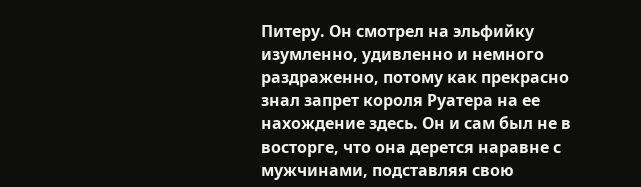Питеру. Он смотрел на эльфийку изумленно, удивленно и немного раздраженно, потому как прекрасно знал запрет короля Руатера на ее нахождение здесь. Он и сам был не в восторге, что она дерется наравне с мужчинами, подставляя свою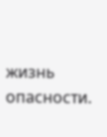жизнь опасности.